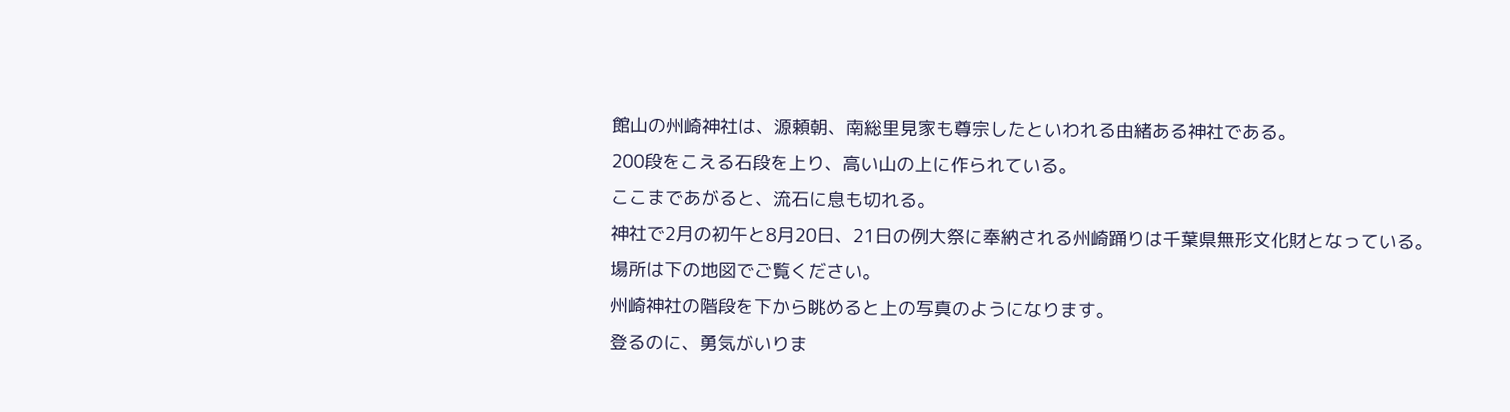館山の州崎神社は、源頼朝、南総里見家も尊宗したといわれる由緒ある神社である。
200段をこえる石段を上り、高い山の上に作られている。
ここまであがると、流石に息も切れる。
神社で2月の初午と8月20日、21日の例大祭に奉納される州崎踊りは千葉県無形文化財となっている。
場所は下の地図でご覧ください。
州崎神社の階段を下から眺めると上の写真のようになります。
登るのに、勇気がいりま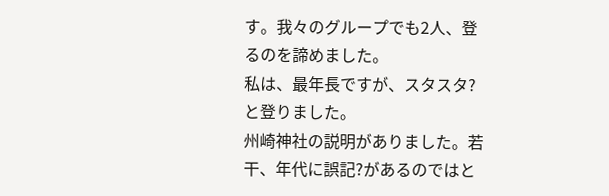す。我々のグループでも2人、登るのを諦めました。
私は、最年長ですが、スタスタ?と登りました。
州崎神社の説明がありました。若干、年代に誤記?があるのではと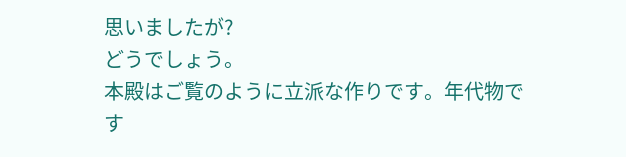思いましたが?
どうでしょう。
本殿はご覧のように立派な作りです。年代物です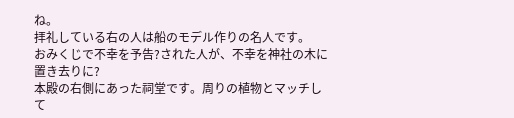ね。
拝礼している右の人は船のモデル作りの名人です。
おみくじで不幸を予告?された人が、不幸を神社の木に置き去りに?
本殿の右側にあった祠堂です。周りの植物とマッチして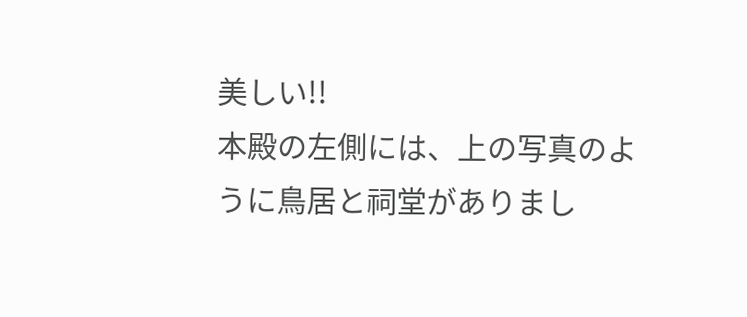美しい!!
本殿の左側には、上の写真のように鳥居と祠堂がありまし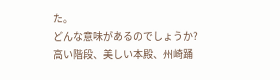た。
どんな意味があるのでしょうか?
高い階段、美しい本殿、州崎踊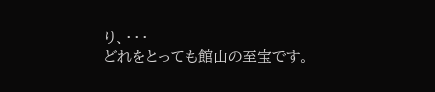り、・・・
どれをとっても館山の至宝です。